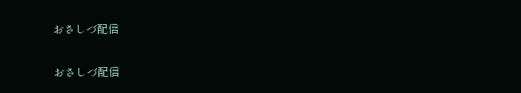おさしづ配信

おさしづ配信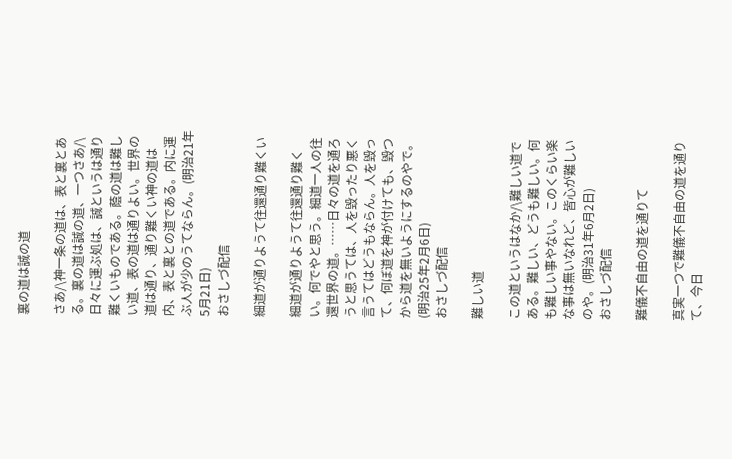裏の道は誠の道

さあ/\神一条の道は、表と裏とある。裏の道は誠の道、一つさあ/\日々に運ぶ処は、誠というは通り難くいものである。蔭の道は難しい道、表の道は通りよい。世界の道は通り、通り難くい神の道は内、表と裏との道である。内に運ぶ人が少のうてならん。(明治21年5月21日)
おさしづ配信

細道が通りようて往還通り難くい

細道が通りようて往還通り難くい。何でやと思う。細道一人の往還世界の道。……日々の道を通ろうと思うては、人を毀ったり悪く言うてはどうもならん。人を毀って、何ぼ道を神が付けても、毀つから道を無いようにするのやで。(明治25年2月6日)
おさしづ配信

難しい道

この道というはなか/\難しい道である。難しい、どうも難しい。何も難しい事やない。このくらい楽な事は無いなれど、皆心が難しいのや。(明治31年6月2日)
おさしづ配信

難儀不自由の道を通りて

真実一つで難儀不自由の道を通りて、今日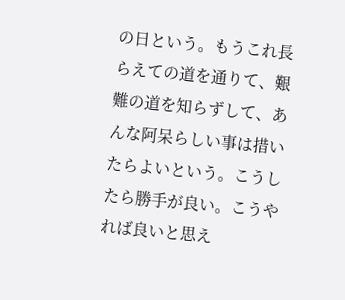の日という。もうこれ長らえての道を通りて、艱難の道を知らずして、あんな阿呆らしい事は措いたらよいという。こうしたら勝手が良い。こうやれば良いと思え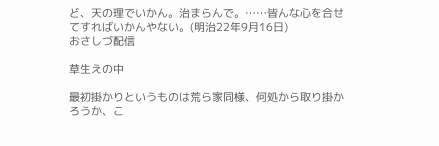ど、天の理でいかん。治まらんで。……皆んな心を合せてすればいかんやない。(明治22年9月16日)
おさしづ配信

草生えの中

最初掛かりというものは荒ら家同様、何処から取り掛かろうか、こ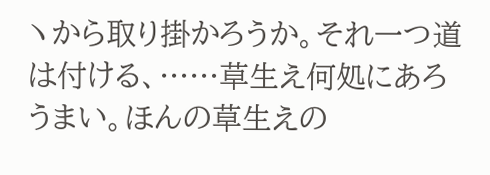ヽから取り掛かろうか。それ一つ道は付ける、……草生え何処にあろうまい。ほんの草生えの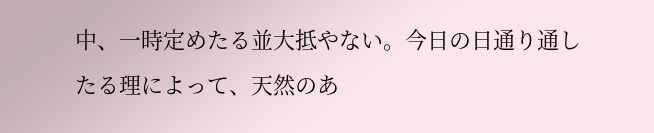中、一時定めたる並大抵やない。今日の日通り通したる理によって、天然のあ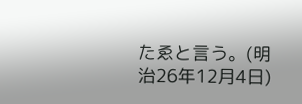たゑと言う。(明治26年12月4日)